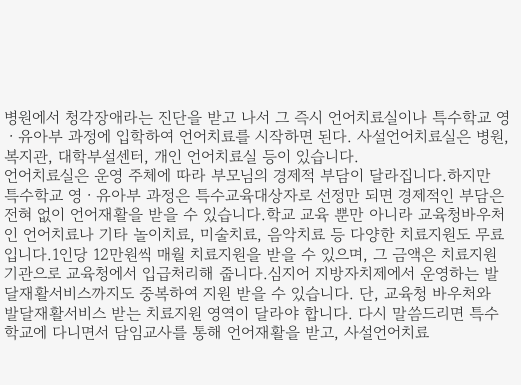병원에서 청각장애라는 진단을 받고 나서 그 즉시 언어치료실이나 특수학교 영ㆍ유아부 과정에 입학하여 언어치료를 시작하면 된다. 사설언어치료실은 병원, 복지관, 대학부설센터, 개인 언어치료실 등이 있습니다.
언어치료실은 운영 주체에 따라 부모님의 경제적 부담이 달라집니다.하지만 특수학교 영ㆍ유아부 과정은 특수교육대상자로 선정만 되면 경제적인 부담은 전혀 없이 언어재활을 받을 수 있습니다.학교 교육 뿐만 아니라 교육청바우처인 언어치료나 기타 놀이치료, 미술치료, 음악치료 등 다양한 치료지원도 무료입니다.1인당 12만원씩 매월 치료지원을 받을 수 있으며, 그 금액은 치료지원기관으로 교육청에서 입급처리해 줍니다.심지어 지방자치제에서 운영하는 발달재활서비스까지도 중복하여 지원 받을 수 있습니다. 단, 교육청 바우처와 발달재활서비스 받는 치료지원 영역이 달라야 합니다. 다시 말씀드리면 특수학교에 다니면서 담임교사를 통해 언어재활을 받고, 사설언어치료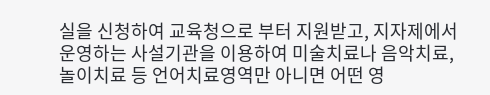실을 신청하여 교육청으로 부터 지원받고, 지자제에서 운영하는 사설기관을 이용하여 미술치료나 음악치료, 놀이치료 등 언어치료영역만 아니면 어떤 영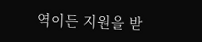역이든 지원을 받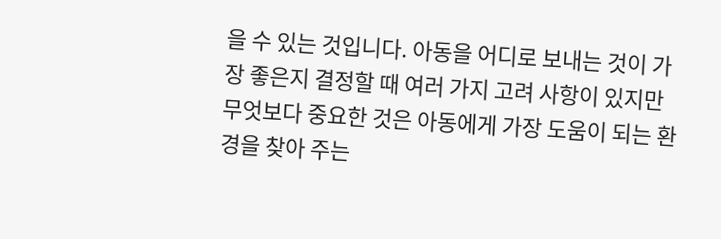을 수 있는 것입니다. 아동을 어디로 보내는 것이 가장 좋은지 결정할 때 여러 가지 고려 사항이 있지만 무엇보다 중요한 것은 아동에게 가장 도움이 되는 환경을 찾아 주는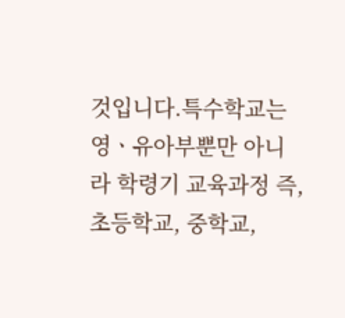것입니다.특수학교는 영ㆍ유아부뿐만 아니라 학령기 교육과정 즉, 초등학교, 중학교,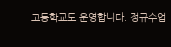고등학교도 운영합니다. 정규수업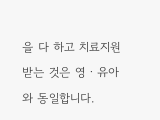을 다 하고 치료지원받는 것은 영ㆍ유아와 동일합니다.